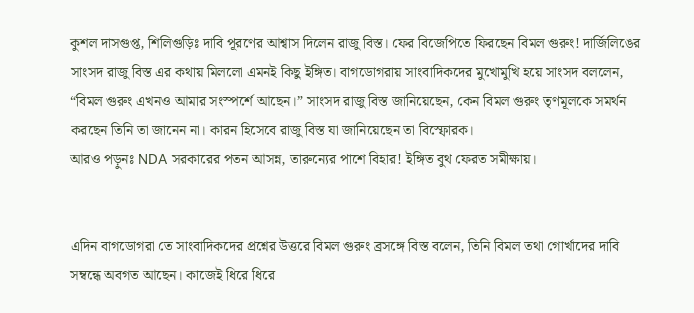কুশল দাসগুপ্ত, শিলিগুড়িঃ দাবি পূরণের আশ্বাস দিলেন রাজু বিস্ত। ফের বিজেপিতে ফিরছেন বিমল গুরুং! দার্জিলিঙের সাংসদ রাজু বিস্ত এর কথায় মিললো এমনই কিছু ইঙ্গিত। বাগডোগরায় সাংবাদিকদের মুখোমুখি হয়ে সাংসদ বললেন, “বিমল গুরুং এখনও আমার সংস্পর্শে আছেন।” সাংসদ রাজু বিস্ত জানিয়েছেন, কেন বিমল গুরুং তৃণমূলকে সমর্থন করছেন তিনি তা জানেন না। কারন হিসেবে রাজু বিস্ত যা জানিয়েছেন তা বিস্ফোরক।
আরও পড়ুনঃ NDA সরকারের পতন আসন্ন, তারুন্যের পাশে বিহার! ইঙ্গিত বুথ ফেরত সমীক্ষায়।


এদিন বাগডোগরা তে সাংবাদিকদের প্রশ্নের উত্তরে বিমল গুরুং ব্রসঙ্গে বিস্ত বলেন, তিনি বিমল তথা গোর্খাদের দাবি সম্বন্ধে অবগত আছেন। কাজেই ধিরে ধিরে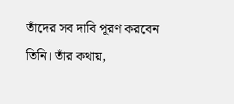তাঁদের সব দাবি পূরণ করবেন তিনি। তাঁর কথায়,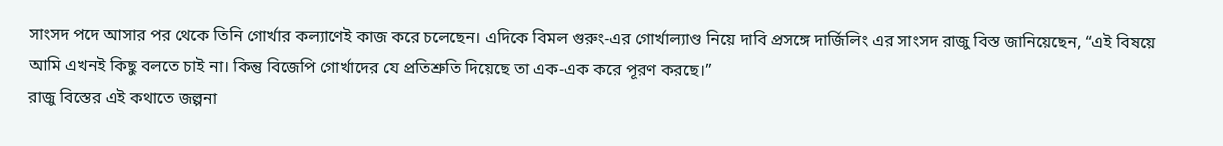সাংসদ পদে আসার পর থেকে তিনি গোর্খার কল্যাণেই কাজ করে চলেছেন। এদিকে বিমল গুরুং-এর গোর্খাল্যাণ্ড নিয়ে দাবি প্রসঙ্গে দার্জিলিং এর সাংসদ রাজু বিস্ত জানিয়েছেন, “এই বিষয়ে আমি এখনই কিছু বলতে চাই না। কিন্তু বিজেপি গোর্খাদের যে প্রতিশ্রুতি দিয়েছে তা এক-এক করে পূরণ করছে।”
রাজু বিস্তের এই কথাতে জল্পনা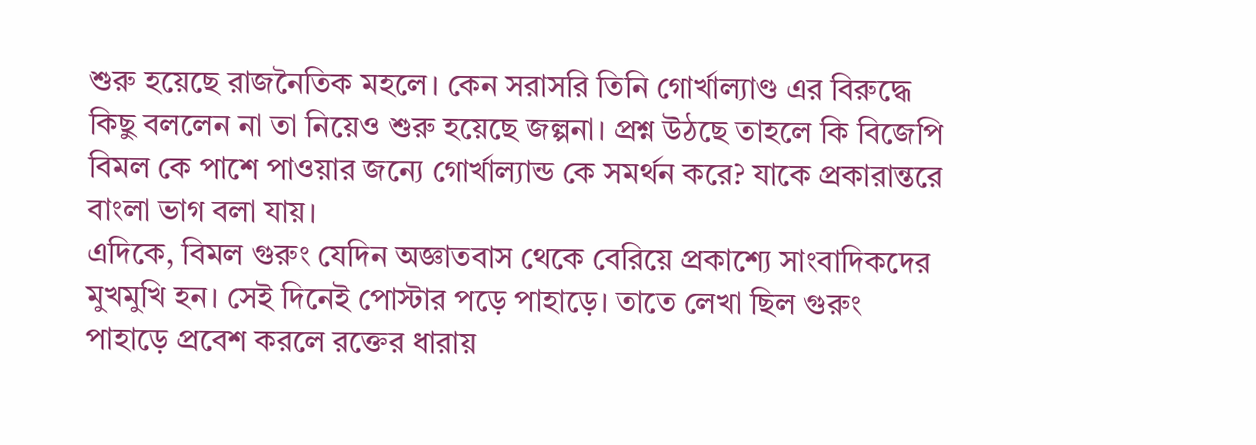শুরু হয়েছে রাজনৈতিক মহলে। কেন সরাসরি তিনি গোর্খাল্যাণ্ড এর বিরুদ্ধে কিছু বললেন না তা নিয়েও শুরু হয়েছে জল্পনা। প্রশ্ন উঠছে তাহলে কি বিজেপি বিমল কে পাশে পাওয়ার জন্যে গোর্খাল্যান্ড কে সমর্থন করে? যাকে প্রকারান্তরে বাংলা ভাগ বলা যায়।
এদিকে, বিমল গুরুং যেদিন অজ্ঞাতবাস থেকে বেরিয়ে প্রকাশ্যে সাংবাদিকদের মুখমুখি হন। সেই দিনেই পোস্টার পড়ে পাহাড়ে। তাতে লেখা ছিল গুরুং পাহাড়ে প্রবেশ করলে রক্তের ধারায়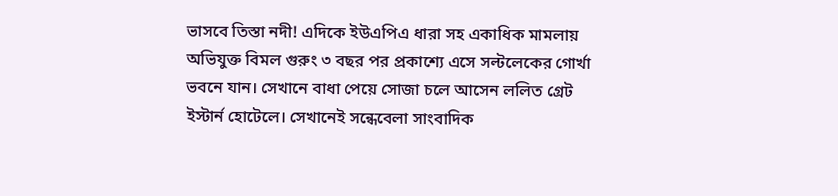ভাসবে তিস্তা নদী! এদিকে ইউএপিএ ধারা সহ একাধিক মামলায় অভিযুক্ত বিমল গুরুং ৩ বছর পর প্রকাশ্যে এসে সল্টলেকের গোর্খা ভবনে যান। সেখানে বাধা পেয়ে সোজা চলে আসেন ললিত গ্রেট ইস্টার্ন হোটেলে। সেখানেই সন্ধেবেলা সাংবাদিক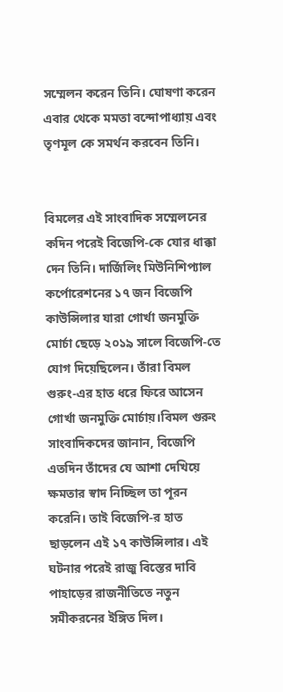সম্মেলন করেন তিনি। ঘোষণা করেন এবার থেকে মমতা বন্দোপাধ্যায় এবং তৃণমূল কে সমর্থন করবেন তিনি।


বিমলের এই সাংবাদিক সম্মেলনের কদিন পরেই বিজেপি-কে যোর ধাক্কা দেন তিনি। দার্জিলিং মিউনিশিপ্যাল কর্পোরেশনের ১৭ জন বিজেপি কাউন্সিলার যারা গোর্খা জনমুক্তি মোর্চা ছেড়ে ২০১৯ সালে বিজেপি-তে যোগ দিয়েছিলেন। তাঁরা বিমল গুরুং-এর হাত ধরে ফিরে আসেন গোর্খা জনমুক্তি মোর্চায়।বিমল গুরুং সাংবাদিকদের জানান, বিজেপি এতদিন তাঁদের যে আশা দেখিয়ে ক্ষমতার স্বাদ নিচ্ছিল তা পূরন করেনি। তাই বিজেপি-র হাত ছাড়লেন এই ১৭ কাউন্সিলার। এই ঘটনার পরেই রাজু বিস্তের দাবি পাহাড়ের রাজনীতিতে নতুন সমীকরনের ইঙ্গিত দিল।